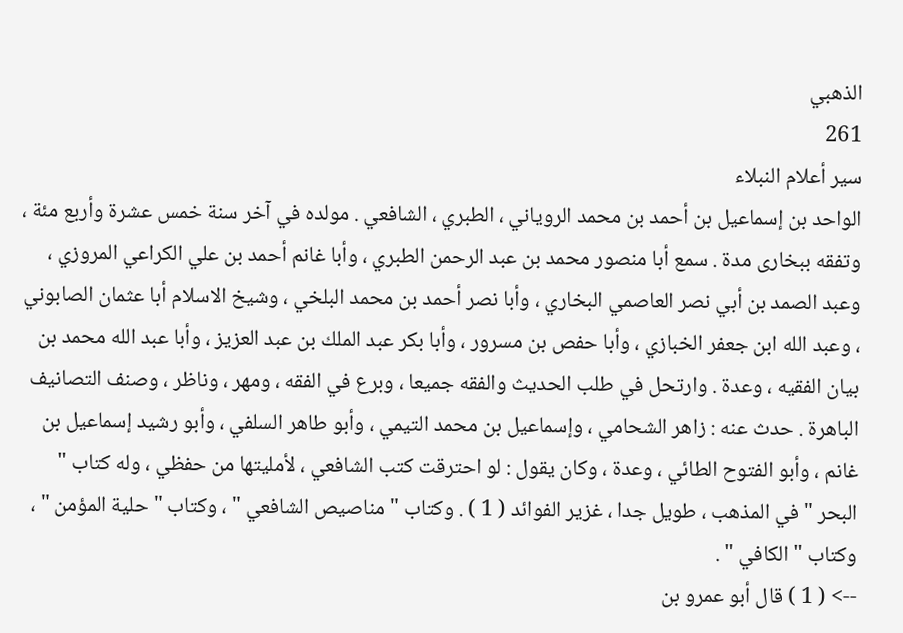الذهبي
261
سير أعلام النبلاء
الواحد بن إسماعيل بن أحمد بن محمد الروياني ، الطبري ، الشافعي . مولده في آخر سنة خمس عشرة وأربع مئة ، وتفقه ببخارى مدة . سمع أبا منصور محمد بن عبد الرحمن الطبري ، وأبا غانم أحمد بن علي الكراعي المروزي ، وعبد الصمد بن أبي نصر العاصمي البخاري ، وأبا نصر أحمد بن محمد البلخي ، وشيخ الاسلام أبا عثمان الصابوني ، وعبد الله ابن جعفر الخبازي ، وأبا حفص بن مسرور ، وأبا بكر عبد الملك بن عبد العزيز ، وأبا عبد الله محمد بن بيان الفقيه ، وعدة . وارتحل في طلب الحديث والفقه جميعا ، وبرع في الفقه ، ومهر ، وناظر ، وصنف التصانيف الباهرة . حدث عنه : زاهر الشحامي ، وإسماعيل بن محمد التيمي ، وأبو طاهر السلفي ، وأبو رشيد إسماعيل بن غانم ، وأبو الفتوح الطائي ، وعدة ، وكان يقول : لو احترقت كتب الشافعي ، لأمليتها من حفظي ، وله كتاب " البحر " في المذهب ، طويل جدا ، غزير الفوائد ( 1 ) . وكتاب " مناصيص الشافعي " ، وكتاب " حلية المؤمن " ، وكتاب " الكافي " .
--> ( 1 ) قال أبو عمرو بن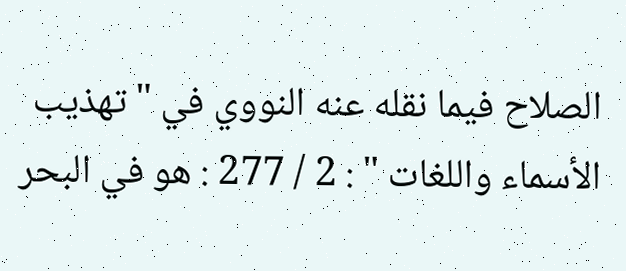الصلاح فيما نقله عنه النووي في " تهذيب الأسماء واللغات " : 2 / 277 : هو في البحر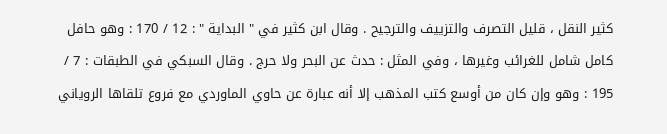كثير النقل ، قليل التصرف والتزييف والترجيح . وقال ابن كثير في " البداية " : 12 / 170 : وهو حافل كامل شامل للغرائب وغيرها ، وفي المثل : حدث عن البحر ولا حرج . وقال السبكي في الطبقات : 7 / 195 : وهو وإن كان من أوسع كتب المذهب إلا أنه عبارة عن حاوي الماوردي مع فروع تلقاها الروياني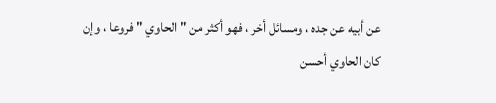عن أبيه عن جده ، ومسائل أخر ، فهو أكثر من " الحاوي " فروعا ، وإن كان الحاوي أحسن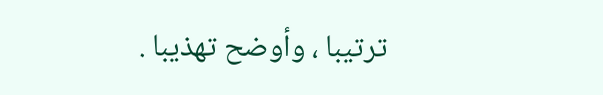ترتيبا ، وأوضح تهذيبا .